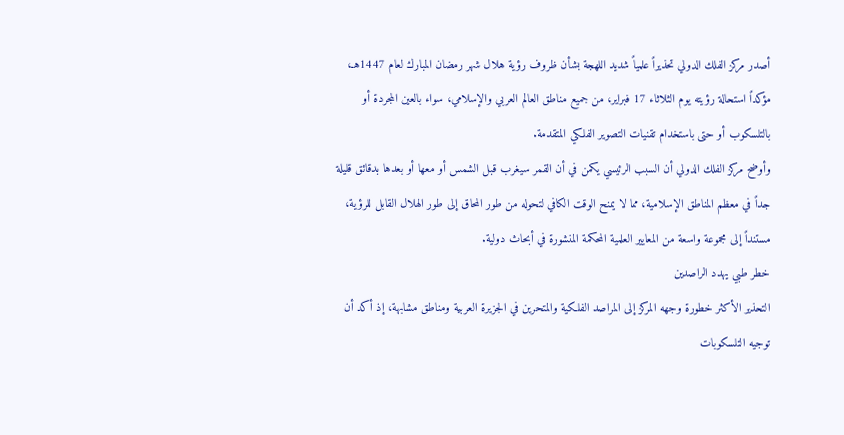أصدر مركز الفلك الدولي تحذيراً علمياً شديد اللهجة بشأن ظروف رؤية هلال شهر رمضان المبارك لعام 1447هـ، مؤكداً استحالة رؤيته يوم الثلاثاء 17 فبراير، من جميع مناطق العالم العربي والإسلامي، سواء بالعين المجردة أو بالتلسكوب أو حتى باستخدام تقنيات التصوير الفلكي المتقدمة.
وأوضح مركز الفلك الدولي أن السبب الرئيسي يكمن في أن القمر سيغرب قبل الشمس أو معها أو بعدها بدقائق قليلة جداً في معظم المناطق الإسلامية، مما لا يمنح الوقت الكافي لتحوله من طور المحاق إلى طور الهلال القابل للرؤية، مستنداً إلى مجموعة واسعة من المعايير العلمية المحكمة المنشورة في أبحاث دولية.
خطر طبي يهدد الراصدين
التحذير الأكثر خطورة وجهه المركز إلى المراصد الفلكية والمتحرين في الجزيرة العربية ومناطق مشابهة، إذ أكد أن توجيه التلسكوبات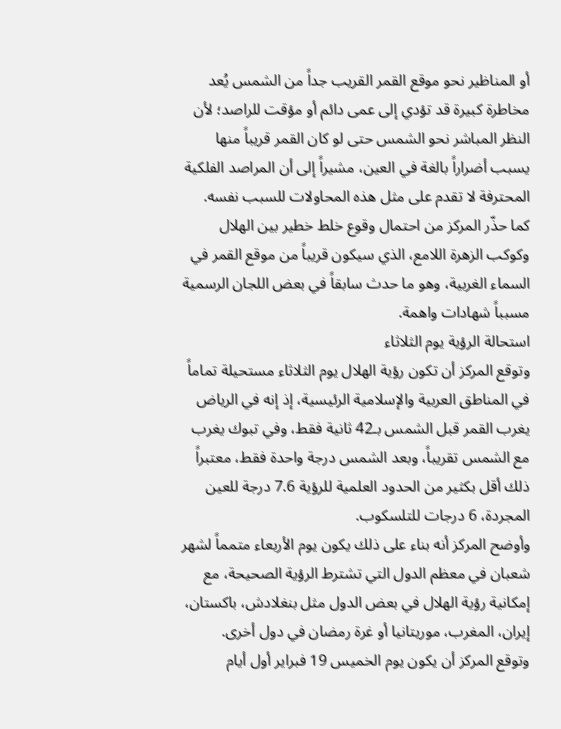أو المناظير نحو موقع القمر القريب جداً من الشمس يُعد مخاطرة كبيرة قد تؤدي إلى عمى دائم أو مؤقت للراصد؛ لأن النظر المباشر نحو الشمس حتى لو كان القمر قريباً منها يسبب أضراراً بالغة في العين، مشيراً إلى أن المراصد الفلكية المحترفة لا تقدم على مثل هذه المحاولات للسبب نفسه.
كما حذّر المركز من احتمال وقوع خلط خطير بين الهلال وكوكب الزهرة اللامع، الذي سيكون قريباً من موقع القمر في السماء الغربية، وهو ما حدث سابقاً في بعض اللجان الرسمية مسبباً شهادات واهمة.
استحالة الرؤية يوم الثلاثاء
وتوقع المركز أن تكون رؤية الهلال يوم الثلاثاء مستحيلة تماماً في المناطق العربية والإسلامية الرئيسية، إذ إنه في الرياض يغرب القمر قبل الشمس بـ42 ثانية فقط، وفي تبوك يغرب مع الشمس تقريباً، وبعد الشمس درجة واحدة فقط، معتبراً ذلك أقل بكثير من الحدود العلمية للرؤية 7.6 درجة للعين المجردة، 6 درجات للتلسكوب.
وأوضح المركز أنه بناء على ذلك يكون يوم الأربعاء متمماً لشهر شعبان في معظم الدول التي تشترط الرؤية الصحيحة، مع إمكانية رؤية الهلال في بعض الدول مثل بنغلادش، باكستان، إيران، المغرب، موريتانيا أو غرة رمضان في دول أخرى.
وتوقع المركز أن يكون يوم الخميس 19 فبراير أول أيام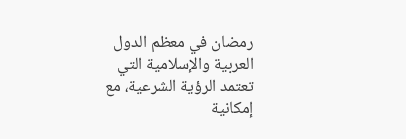رمضان في معظم الدول العربية والإسلامية التي تعتمد الرؤية الشرعية، مع إمكانية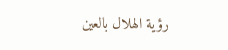رؤية الهلال بالعين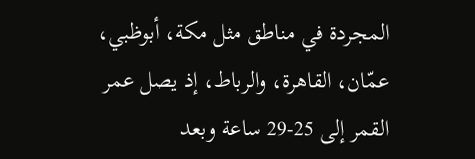المجردة في مناطق مثل مكة، أبوظبي، عمّان، القاهرة، والرباط، إذ يصل عمر القمر إلى 25-29 ساعة وبعد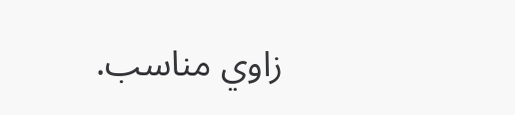زاوي مناسب.